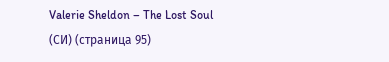Valerie Sheldon – The Lost Soul (СИ) (страница 95)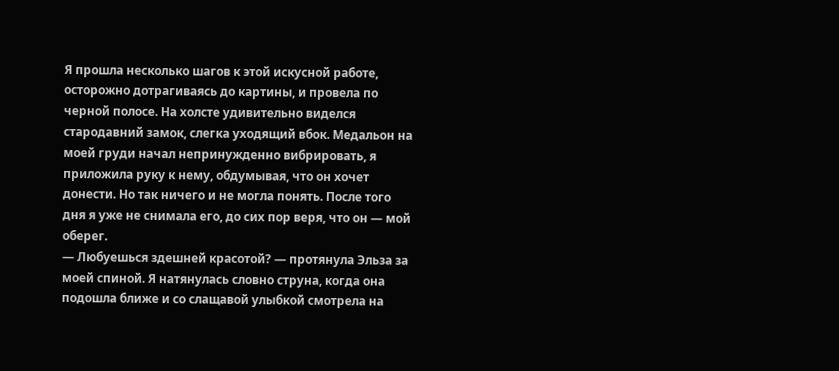Я прошла несколько шагов к этой искусной работе, осторожно дотрагиваясь до картины, и провела по черной полосе. На холсте удивительно виделся стародавний замок, слегка уходящий вбок. Медальон на моей груди начал непринужденно вибрировать, я приложила руку к нему, обдумывая, что он хочет донести. Но так ничего и не могла понять. После того дня я уже не снимала его, до сих пор веря, что он — мой оберег.
— Любуешься здешней красотой? — протянула Эльза за моей спиной. Я натянулась словно струна, когда она подошла ближе и со слащавой улыбкой смотрела на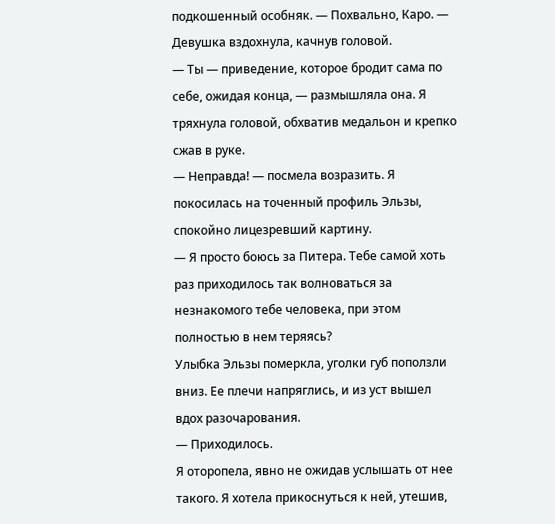подкошенный особняк. — Похвально, Каро. — Девушка вздохнула, качнув головой.
— Ты — приведение, которое бродит сама по себе, ожидая конца, — размышляла она. Я тряхнула головой, обхватив медальон и крепко сжав в руке.
— Неправда! — посмела возразить. Я покосилась на точенный профиль Эльзы, спокойно лицезревший картину.
— Я просто боюсь за Питера. Тебе самой хоть раз приходилось так волноваться за незнакомого тебе человека, при этом полностью в нем теряясь?
Улыбка Эльзы померкла, уголки губ поползли вниз. Ее плечи напряглись, и из уст вышел вдох разочарования.
— Приходилось.
Я оторопела, явно не ожидав услышать от нее такого. Я хотела прикоснуться к ней, утешив,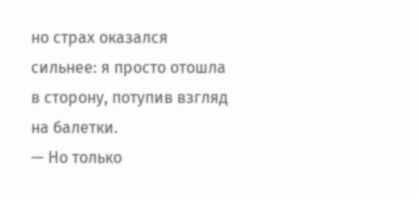но страх оказался сильнее: я просто отошла в сторону, потупив взгляд на балетки.
— Но только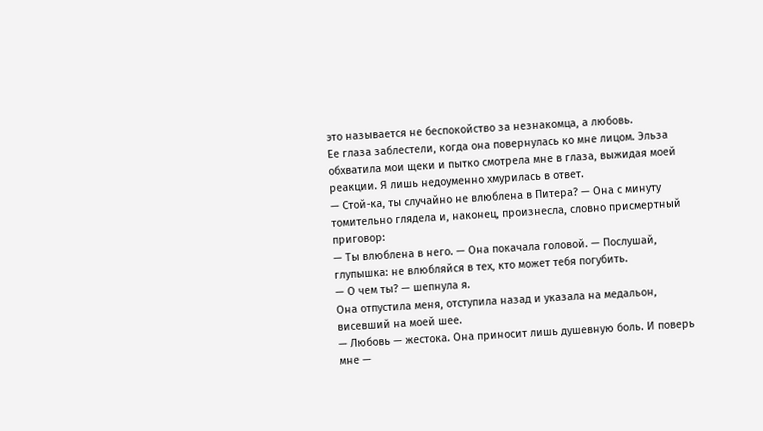это называется не беспокойство за незнакомца, а любовь.
Ее глаза заблестели, когда она повернулась ко мне лицом. Эльза обхватила мои щеки и пытко смотрела мне в глаза, выжидая моей реакции. Я лишь недоуменно хмурилась в ответ.
— Стой-ка, ты случайно не влюблена в Питера? — Она с минуту томительно глядела и, наконец, произнесла, словно присмертный приговор:
— Ты влюблена в него. — Она покачала головой. — Послушай, глупышка: не влюбляйся в тех, кто может тебя погубить.
— О чем ты? — шепнула я.
Она отпустила меня, отступила назад и указала на медальон, висевший на моей шее.
— Любовь — жестока. Она приносит лишь душевную боль. И поверь мне —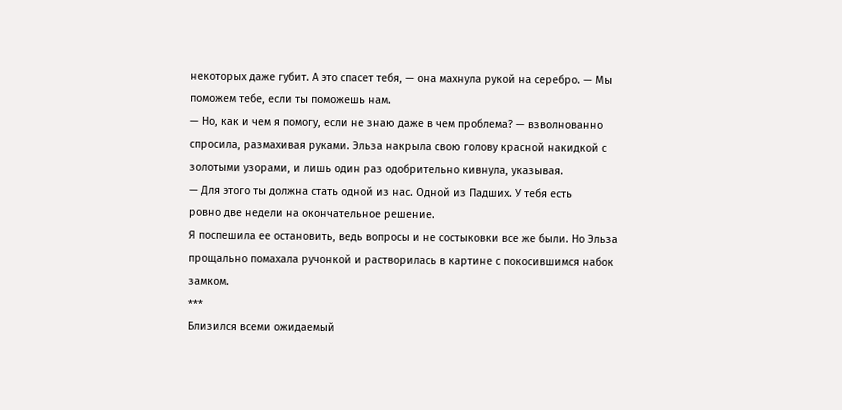некоторых даже губит. А это спасет тебя, — она махнула рукой на серебро. — Мы поможем тебе, если ты поможешь нам.
— Но, как и чем я помогу, если не знаю даже в чем проблема? — взволнованно спросила, размахивая руками. Эльза накрыла свою голову красной накидкой с золотыми узорами, и лишь один раз одобрительно кивнула, указывая.
— Для этого ты должна стать одной из нас. Одной из Падших. У тебя есть
ровно две недели на окончательное решение.
Я поспешила ее остановить, ведь вопросы и не состыковки все же были. Но Эльза прощально помахала ручонкой и растворилась в картине с покосившимся набок замком.
***
Близился всеми ожидаемый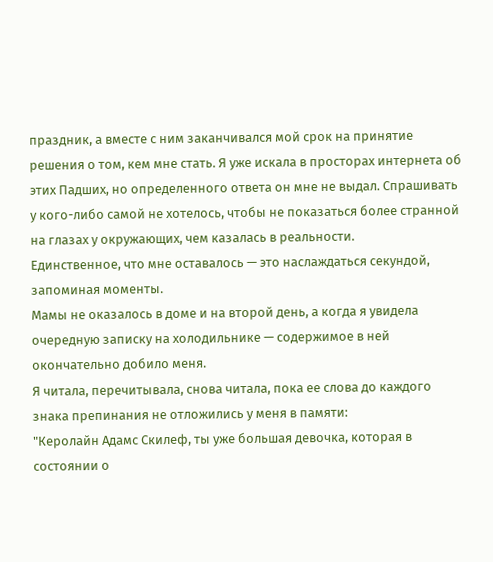праздник, а вместе с ним заканчивался мой срок на принятие решения о том, кем мне стать. Я уже искала в просторах интернета об этих Падших, но определенного ответа он мне не выдал. Спрашивать у кого-либо самой не хотелось, чтобы не показаться более странной на глазах у окружающих, чем казалась в реальности.
Единственное, что мне оставалось — это наслаждаться секундой, запоминая моменты.
Мамы не оказалось в доме и на второй день, а когда я увидела очередную записку на холодильнике — содержимое в ней окончательно добило меня.
Я читала, перечитывала, снова читала, пока ее слова до каждого знака препинания не отложились у меня в памяти:
"Керолайн Адамс Скилеф, ты уже большая девочка, которая в состоянии о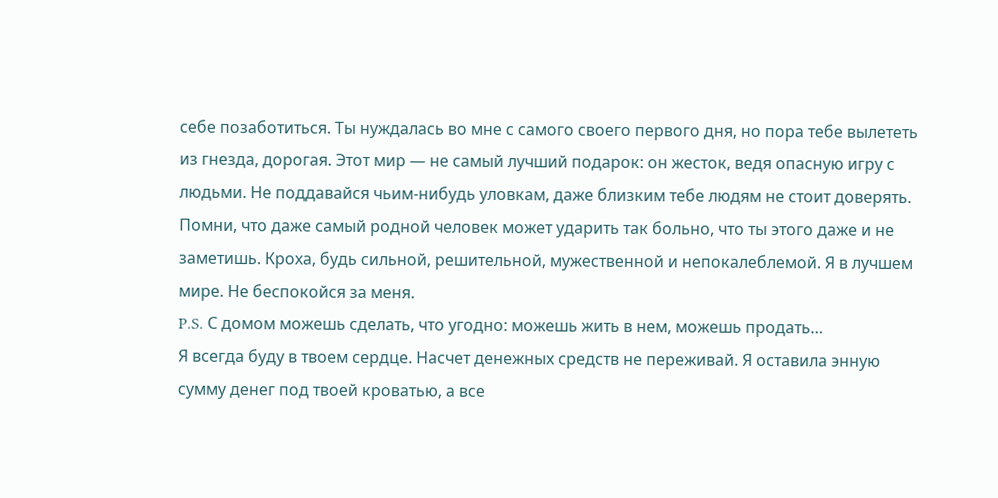себе позаботиться. Ты нуждалась во мне с самого своего первого дня, но пора тебе вылететь из гнезда, дорогая. Этот мир — не самый лучший подарок: он жесток, ведя опасную игру с людьми. Не поддавайся чьим-нибудь уловкам, даже близким тебе людям не стоит доверять. Помни, что даже самый родной человек может ударить так больно, что ты этого даже и не заметишь. Кроха, будь сильной, решительной, мужественной и непокалеблемой. Я в лучшем мире. Не беспокойся за меня.
P.S. С домом можешь сделать, что угодно: можешь жить в нем, можешь продать…
Я всегда буду в твоем сердце. Насчет денежных средств не переживай. Я оставила энную сумму денег под твоей кроватью, а все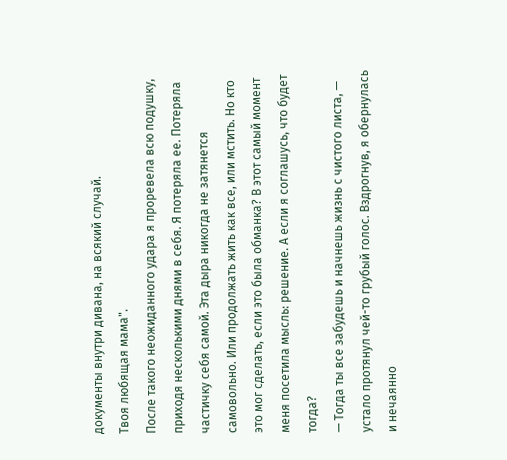документы внутри дивана, на всякий случай.
Твоя любящая мама".
После такого неожиданного удара я проревела всю подушку, приходя несколькими днями в себя. Я потеряла ее. Потеряла частичку себя самой. Эта дыра никогда не затянется самовольно. Или продолжать жить как все, или мстить. Но кто это мог сделать, если это была обманка? В этот самый момент меня посетила мысль: решение. А если я соглашусь, что будет тогда?
— Тогда ты все забудешь и начнешь жизнь с чистого листа, — устало протянул чей-то грубый голос. Вздрогнув, я обернулась и нечаянно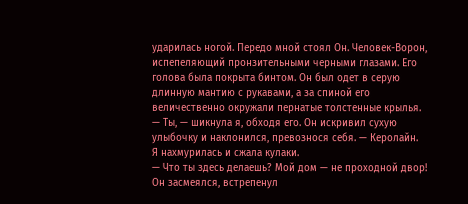ударилась ногой. Передо мной стоял Он. Человек-Ворон, испепеляющий пронзительными черными глазами. Его голова была покрыта бинтом. Он был одет в серую длинную мантию с рукавами, а за спиной его величественно окружали пернатые толстенные крылья.
— Ты, — шикнула я, обходя его. Он искривил сухую улыбочку и наклонился, превознося себя. — Керолайн.
Я нахмурилась и сжала кулаки.
— Что ты здесь делаешь? Мой дом — не проходной двор!
Он засмеялся, встрепенул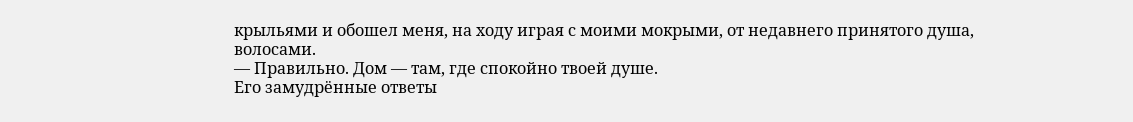крыльями и обошел меня, на ходу играя с моими мокрыми, от недавнего принятого душа, волосами.
— Правильно. Дом — там, где спокойно твоей душе.
Его замудрённые ответы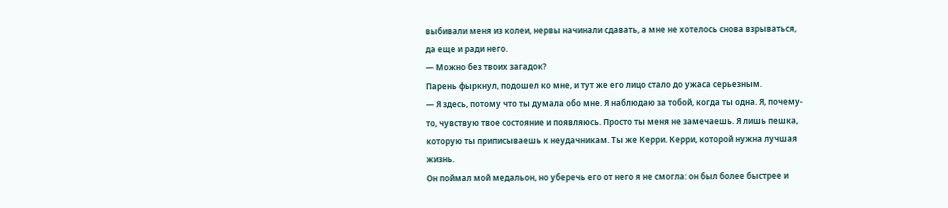выбивали меня из колеи, нервы начинали сдавать, а мне не хотелось снова взрываться, да еще и ради него.
— Можно без твоих загадок?
Парень фыркнул, подошел ко мне, и тут же его лицо стало до ужаса серьезным.
— Я здесь, потому что ты думала обо мне. Я наблюдаю за тобой, когда ты одна. Я, почему-то, чувствую твое состояние и появляюсь. Просто ты меня не замечаешь. Я лишь пешка, которую ты приписываешь к неудачникам. Ты же Керри. Керри, которой нужна лучшая жизнь.
Он поймал мой медальон, но уберечь его от него я не смогла: он был более быстрее и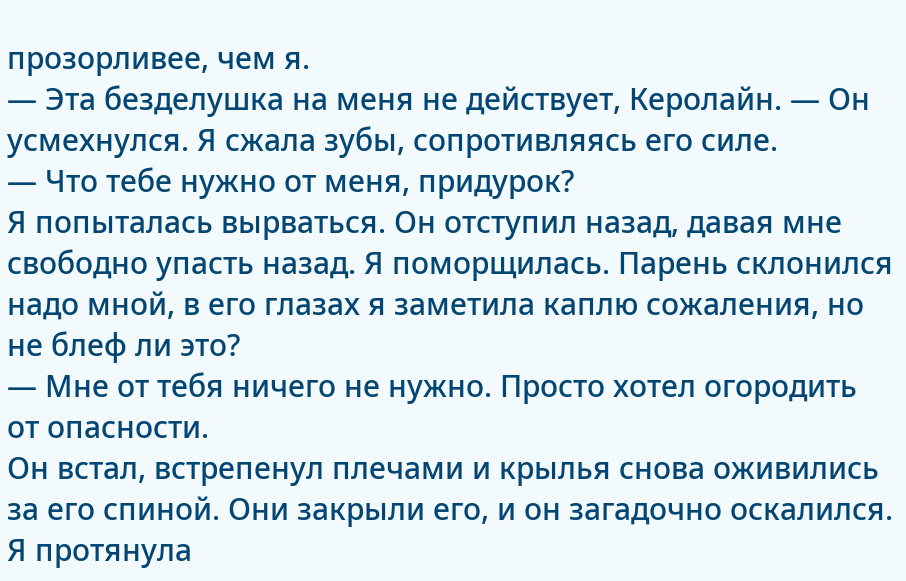прозорливее, чем я.
— Эта безделушка на меня не действует, Керолайн. — Он усмехнулся. Я сжала зубы, сопротивляясь его силе.
— Что тебе нужно от меня, придурок?
Я попыталась вырваться. Он отступил назад, давая мне свободно упасть назад. Я поморщилась. Парень склонился надо мной, в его глазах я заметила каплю сожаления, но не блеф ли это?
— Мне от тебя ничего не нужно. Просто хотел огородить от опасности.
Он встал, встрепенул плечами и крылья снова оживились за его спиной. Они закрыли его, и он загадочно оскалился. Я протянула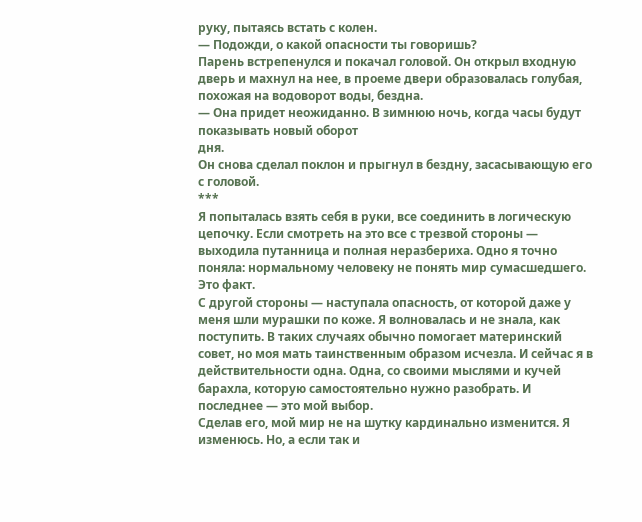руку, пытаясь встать с колен.
— Подожди, о какой опасности ты говоришь?
Парень встрепенулся и покачал головой. Он открыл входную дверь и махнул на нее, в проеме двери образовалась голубая, похожая на водоворот воды, бездна.
— Она придет неожиданно. В зимнюю ночь, когда часы будут показывать новый оборот
дня.
Он снова сделал поклон и прыгнул в бездну, засасывающую его с головой.
***
Я попыталась взять себя в руки, все соединить в логическую цепочку. Если смотреть на это все с трезвой стороны — выходила путанница и полная неразбериха. Одно я точно поняла: нормальному человеку не понять мир сумасшедшего. Это факт.
С другой стороны — наступала опасность, от которой даже у меня шли мурашки по коже. Я волновалась и не знала, как поступить. В таких случаях обычно помогает материнский совет, но моя мать таинственным образом исчезла. И сейчас я в действительности одна. Одна, со своими мыслями и кучей барахла, которую самостоятельно нужно разобрать. И последнее — это мой выбор.
Сделав его, мой мир не на шутку кардинально изменится. Я изменюсь. Но, а если так и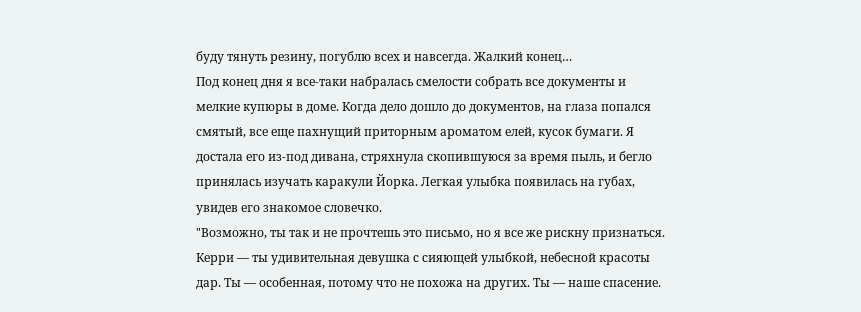буду тянуть резину, погублю всех и навсегда. Жалкий конец…
Под конец дня я все-таки набралась смелости собрать все документы и мелкие купюры в доме. Когда дело дошло до документов, на глаза попался смятый, все еще пахнущий приторным ароматом елей, кусок бумаги. Я достала его из-под дивана, стряхнула скопившуюся за время пыль, и бегло принялась изучать каракули Йорка. Легкая улыбка появилась на губах, увидев его знакомое словечко.
"Возможно, ты так и не прочтешь это письмо, но я все же рискну признаться. Керри — ты удивительная девушка с сияющей улыбкой, небесной красоты дар. Ты — особенная, потому что не похожа на других. Ты — наше спасение.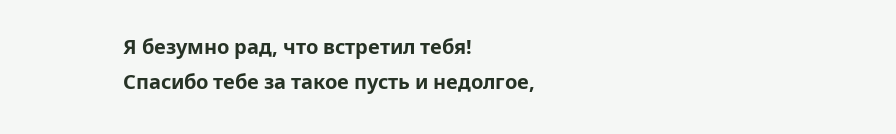Я безумно рад, что встретил тебя! Спасибо тебе за такое пусть и недолгое,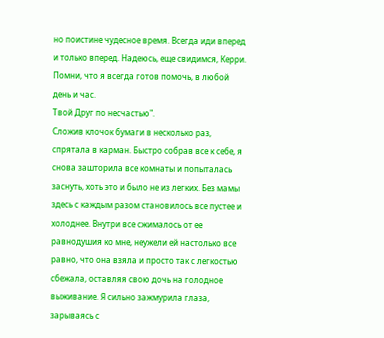но поистине чудесное время. Всегда иди вперед и только вперед. Надеюсь, еще свидимся, Керри. Помни, что я всегда готов помочь, в любой день и час.
Твой Друг по несчастью".
Сложив клочок бумаги в несколько раз, спрятала в карман. Быстро собрав все к себе, я снова зашторила все комнаты и попыталась заснуть, хоть это и было не из легких. Без мамы здесь с каждым разом становилось все пустее и холоднее. Внутри все сжималось от ее равнодушия ко мне, неужели ей настолько все равно, что она взяла и просто так с легкостью сбежала, оставляя свою дочь на голодное выживание. Я сильно зажмурила глаза, зарываясь с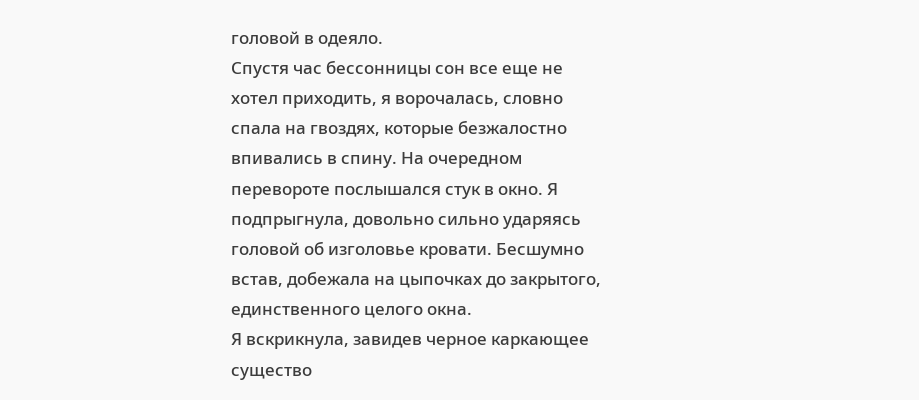головой в одеяло.
Спустя час бессонницы сон все еще не хотел приходить, я ворочалась, словно спала на гвоздях, которые безжалостно впивались в спину. На очередном перевороте послышался стук в окно. Я подпрыгнула, довольно сильно ударяясь головой об изголовье кровати. Бесшумно встав, добежала на цыпочках до закрытого, единственного целого окна.
Я вскрикнула, завидев черное каркающее существо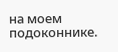на моем подоконнике.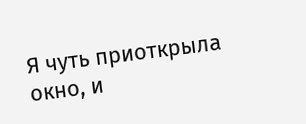Я чуть приоткрыла окно, и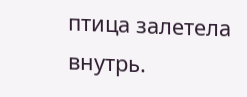птица залетела внутрь.